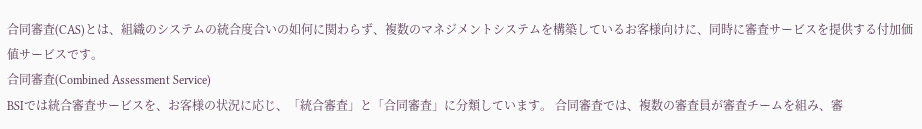合同審査(CAS)とは、組織のシステムの統合度合いの如何に関わらず、複数のマネジメントシステムを構築しているお客様向けに、同時に審査サービスを提供する付加価値サービスです。
合同審査(Combined Assessment Service)
BSIでは統合審査サービスを、お客様の状況に応じ、「統合審査」と「合同審査」に分類しています。 合同審査では、複数の審査員が審査チームを組み、審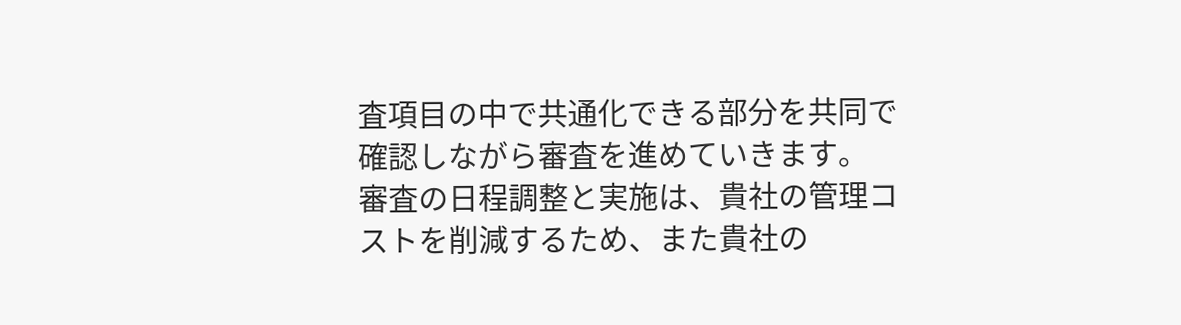査項目の中で共通化できる部分を共同で確認しながら審査を進めていきます。
審査の日程調整と実施は、貴社の管理コストを削減するため、また貴社の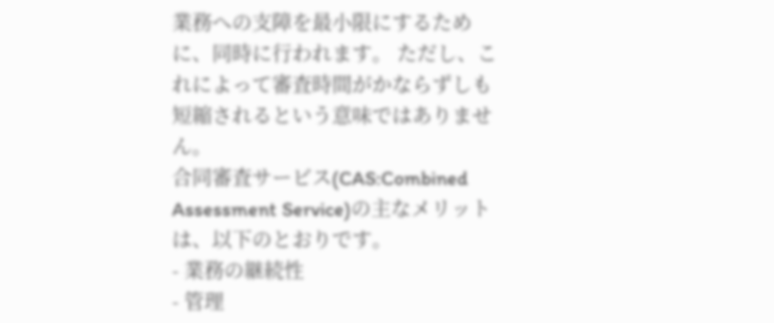業務への支障を最小限にするために、同時に行われます。 ただし、これによって審査時間がかならずしも短縮されるという意味ではありません。
合同審査サービス(CAS:Combined Assessment Service)の主なメリットは、以下のとおりです。
- 業務の継続性
- 管理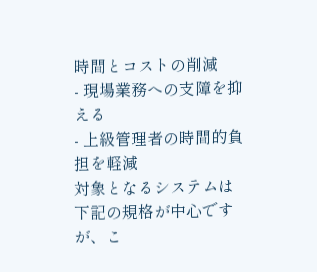時間とコストの削減
- 現場業務への支障を抑える
- 上級管理者の時間的負担を軽減
対象となるシステムは下記の規格が中心ですが、こ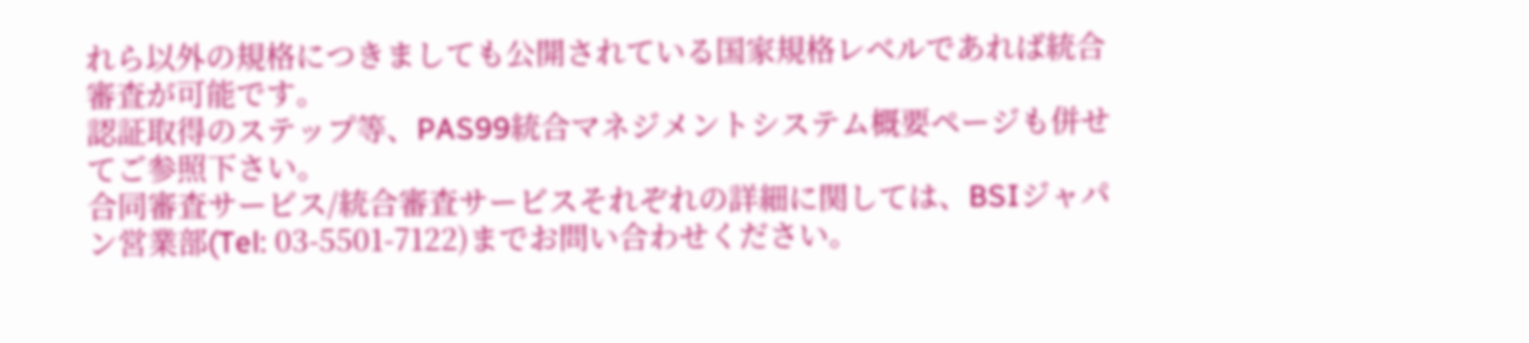れら以外の規格につきましても公開されている国家規格レベルであれば統合審査が可能です。
認証取得のステップ等、PAS99統合マネジメントシステム概要ページも併せてご参照下さい。
合同審査サービス/統合審査サービスそれぞれの詳細に関しては、BSIジャパン営業部(Tel: 03-5501-7122)までお問い合わせください。